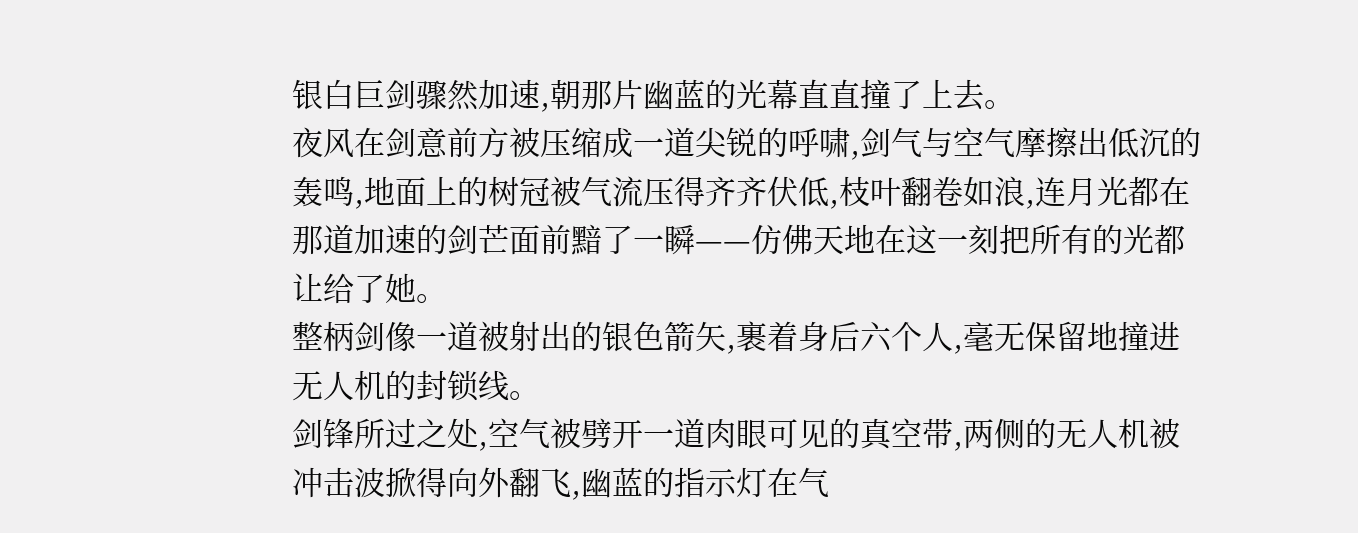银白巨剑骤然加速,朝那片幽蓝的光幕直直撞了上去。
夜风在剑意前方被压缩成一道尖锐的呼啸,剑气与空气摩擦出低沉的轰鸣,地面上的树冠被气流压得齐齐伏低,枝叶翻卷如浪,连月光都在那道加速的剑芒面前黯了一瞬——仿佛天地在这一刻把所有的光都让给了她。
整柄剑像一道被射出的银色箭矢,裹着身后六个人,毫无保留地撞进无人机的封锁线。
剑锋所过之处,空气被劈开一道肉眼可见的真空带,两侧的无人机被冲击波掀得向外翻飞,幽蓝的指示灯在气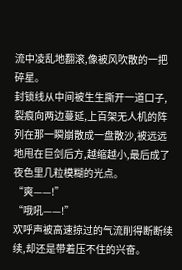流中凌乱地翻滚,像被风吹散的一把碎星。
封锁线从中间被生生撕开一道口子,裂痕向两边蔓延,上百架无人机的阵列在那一瞬崩散成一盘散沙,被远远地甩在巨剑后方,越缩越小,最后成了夜色里几粒模糊的光点。
“爽——!”
“哦吼——!”
欢呼声被高速掠过的气流削得断断续续,却还是带着压不住的兴奋。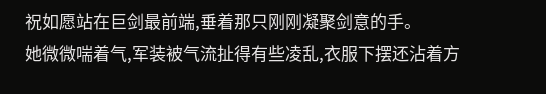祝如愿站在巨剑最前端,垂着那只刚刚凝聚剑意的手。
她微微喘着气,军装被气流扯得有些凌乱,衣服下摆还沾着方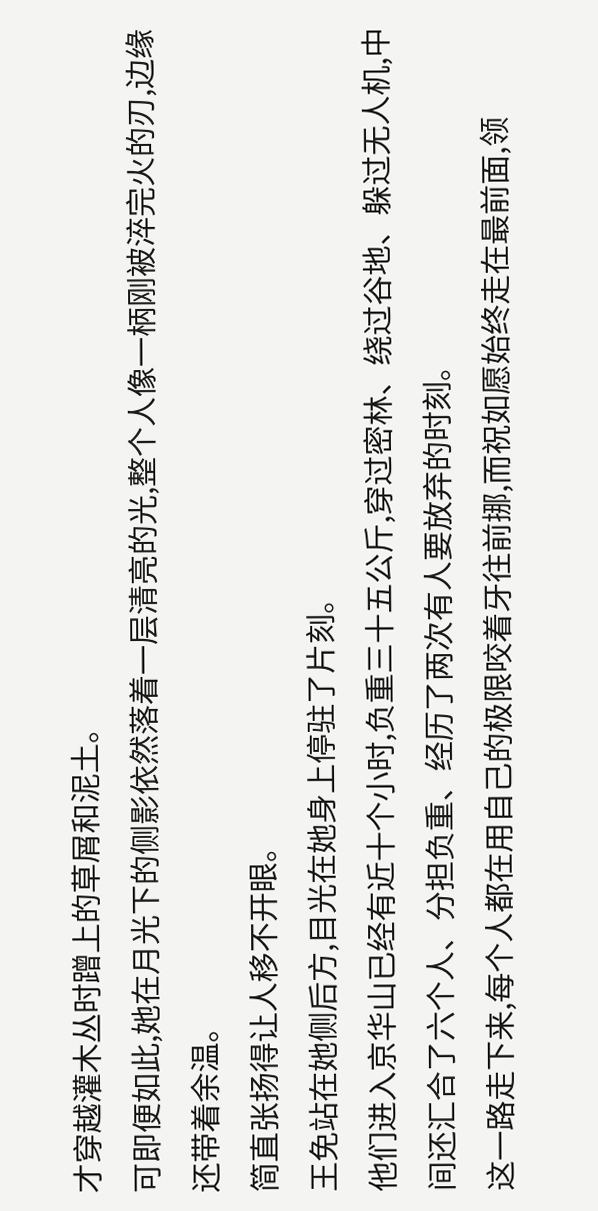才穿越灌木丛时蹭上的草屑和泥土。
可即便如此,她在月光下的侧影依然落着一层清亮的光,整个人像一柄刚被淬完火的刃,边缘还带着余温。
简直张扬得让人移不开眼。
王免站在她侧后方,目光在她身上停驻了片刻。
他们进入京华山已经有近十个小时,负重三十五公斤,穿过密林、绕过谷地、躲过无人机,中间还汇合了六个人、分担负重、经历了两次有人要放弃的时刻。
这一路走下来,每个人都在用自己的极限咬着牙往前挪,而祝如愿始终走在最前面,领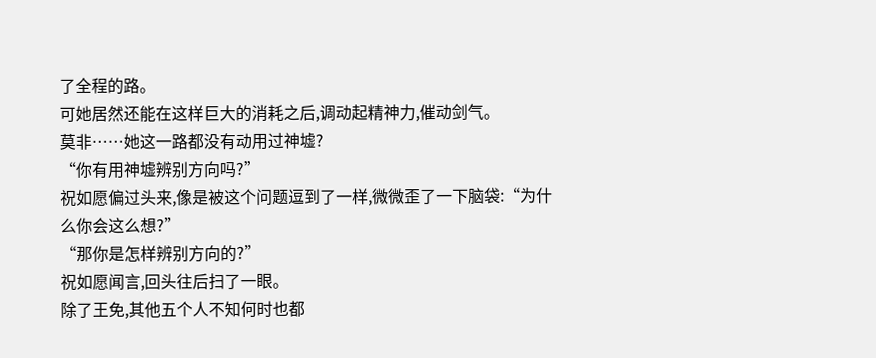了全程的路。
可她居然还能在这样巨大的消耗之后,调动起精神力,催动剑气。
莫非……她这一路都没有动用过神墟?
“你有用神墟辨别方向吗?”
祝如愿偏过头来,像是被这个问题逗到了一样,微微歪了一下脑袋:“为什么你会这么想?”
“那你是怎样辨别方向的?”
祝如愿闻言,回头往后扫了一眼。
除了王免,其他五个人不知何时也都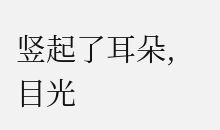竖起了耳朵,目光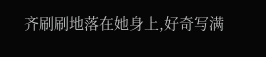齐刷刷地落在她身上,好奇写满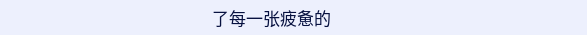了每一张疲惫的